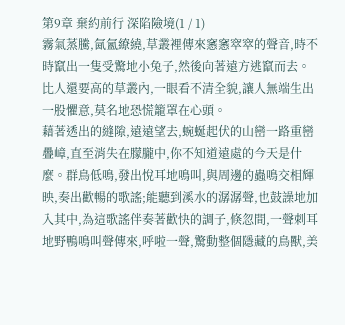第9章 棄約前行 深陷險境(1 / 1)
霧氣蒸騰,氤氳繚繞,草叢裡傳來窸窸窣窣的聲音,時不時竄出一隻受驚地小兔子,然後向著遠方逃竄而去。比人還要高的草叢內,一眼看不清全貌,讓人無端生出一股懼意,莫名地恐慌籠罩在心頭。
藉著透出的縫隙,遠遠望去,蜿蜒起伏的山巒一路重巒疊嶂,直至消失在朦朧中,你不知道遠處的今天是什麼。群鳥低鳴,發出悅耳地鳴叫,與周邊的蟲鳴交相輝映,奏出歡暢的歌謠;能聽到溪水的潺潺聲,也鼓譟地加入其中,為這歌謠伴奏著歡快的調子,倏忽間,一聲刺耳地野鴨鳴叫聲傳來,呼啦一聲,驚動整個隱藏的鳥獸,美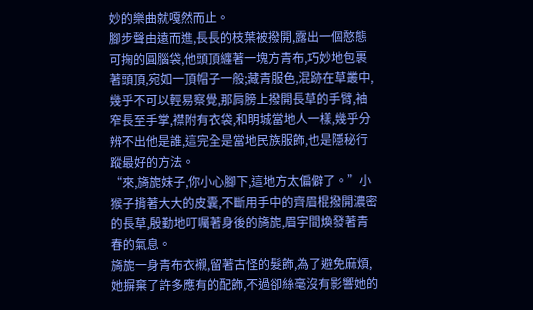妙的樂曲就嘎然而止。
腳步聲由遠而進,長長的枝葉被撥開,露出一個憨態可掬的圓腦袋,他頭頂纏著一塊方青布,巧妙地包裹著頭頂,宛如一頂帽子一般;藏青服色,混跡在草叢中,幾乎不可以輕易察覺,那肩膀上撥開長草的手臂,袖窄長至手掌,襟附有衣袋,和明城當地人一樣,幾乎分辨不出他是誰,這完全是當地民族服飾,也是隱秘行蹤最好的方法。
“來,旖旎妹子,你小心腳下,這地方太偏僻了。”小猴子揹著大大的皮囊,不斷用手中的齊眉棍撥開濃密的長草,殷勤地叮囑著身後的旖旎,眉宇間煥發著青春的氣息。
旖旎一身青布衣襯,留著古怪的髮飾,為了避免麻煩,她摒棄了許多應有的配飾,不過卻絲毫沒有影響她的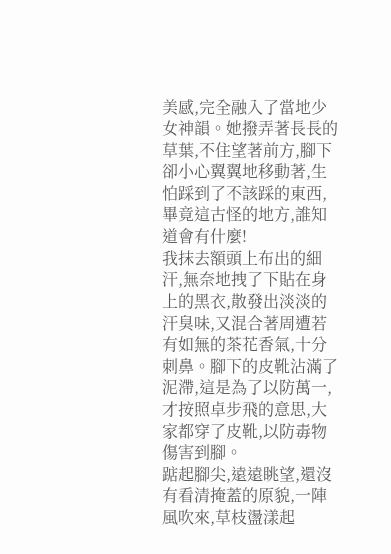美感,完全融入了當地少女神韻。她撥弄著長長的草葉,不住望著前方,腳下卻小心翼翼地移動著,生怕踩到了不該踩的東西,畢竟這古怪的地方,誰知道會有什麼!
我抹去額頭上布出的細汗,無奈地拽了下貼在身上的黑衣,散發出淡淡的汗臭味,又混合著周遭若有如無的茶花香氣,十分刺鼻。腳下的皮靴沾滿了泥滯,這是為了以防萬一,才按照卓步飛的意思,大家都穿了皮靴,以防毒物傷害到腳。
踮起腳尖,遠遠眺望,還沒有看清掩蓋的原貌,一陣風吹來,草枝盪漾起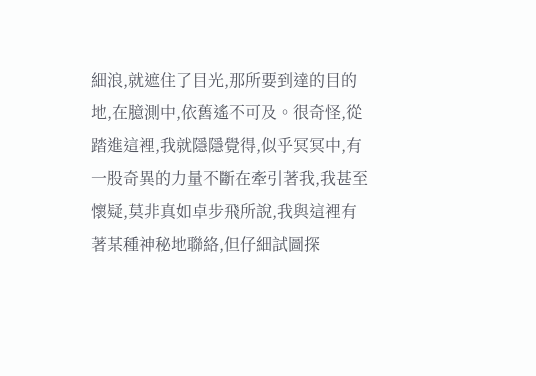細浪,就遮住了目光,那所要到達的目的地,在臆測中,依舊遙不可及。很奇怪,從踏進這裡,我就隱隱覺得,似乎冥冥中,有一股奇異的力量不斷在牽引著我,我甚至懷疑,莫非真如卓步飛所說,我與這裡有著某種神秘地聯絡,但仔細試圖探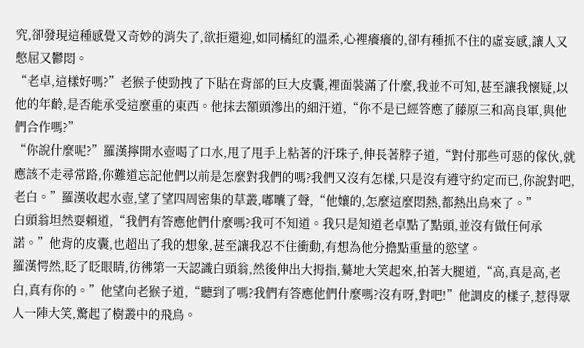究,卻發現這種感覺又奇妙的消失了,欲拒還迎,如同橘紅的溫柔,心裡癢癢的,卻有種抓不住的虛妄感,讓人又憋屈又鬱悶。
“老卓,這樣好嗎?”老猴子使勁拽了下貼在背部的巨大皮囊,裡面裝滿了什麼,我並不可知,甚至讓我懷疑,以他的年齡,是否能承受這麼重的東西。他抹去額頭滲出的細汗道,“你不是已經答應了藤原三和高良軍,與他們合作嗎?”
“你說什麼呢?”羅漢擰開水壺喝了口水,甩了甩手上粘著的汗珠子,伸長著脖子道,“對付那些可惡的傢伙,就應該不走尋常路,你難道忘記他們以前是怎麼對我們的嗎?我們又沒有怎樣,只是沒有遵守約定而已,你說對吧,老白。”羅漢收起水壺,望了望四周密集的草叢,嘟囔了聲,“他孃的,怎麼這麼悶熱,都熱出鳥來了。”
白頭翁坦然耍賴道,“我們有答應他們什麼嗎?我可不知道。我只是知道老卓點了點頭,並沒有做任何承諾。”他背的皮囊,也超出了我的想象,甚至讓我忍不住衝動,有想為他分擔點重量的慾望。
羅漢愕然,眨了眨眼睛,彷彿第一天認識白頭翁,然後伸出大拇指,驀地大笑起來,拍著大腿道,“高,真是高,老白,真有你的。”他望向老猴子道,“聽到了嗎?我們有答應他們什麼嗎?沒有呀,對吧!”他調皮的樣子,惹得眾人一陣大笑,驚起了樹叢中的飛鳥。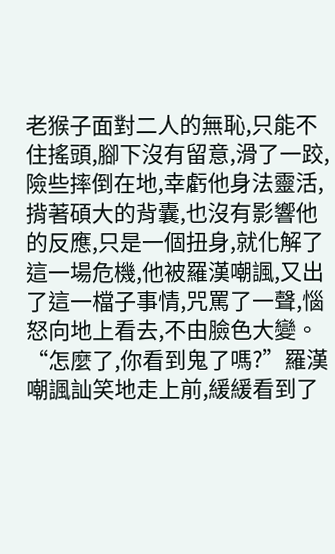老猴子面對二人的無恥,只能不住搖頭,腳下沒有留意,滑了一跤,險些摔倒在地,幸虧他身法靈活,揹著碩大的背囊,也沒有影響他的反應,只是一個扭身,就化解了這一場危機,他被羅漢嘲諷,又出了這一檔子事情,咒罵了一聲,惱怒向地上看去,不由臉色大變。
“怎麼了,你看到鬼了嗎?”羅漢嘲諷訕笑地走上前,緩緩看到了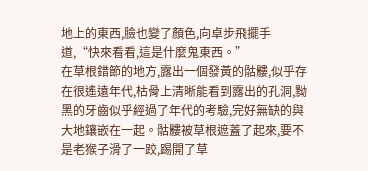地上的東西,臉也變了顏色,向卓步飛擺手道,“快來看看,這是什麼鬼東西。”
在草根錯節的地方,露出一個發黃的骷髏,似乎存在很遙遠年代,枯骨上清晰能看到露出的孔洞,黝黑的牙齒似乎經過了年代的考驗,完好無缺的與大地鑲嵌在一起。骷髏被草根遮蓋了起來,要不是老猴子滑了一跤,踢開了草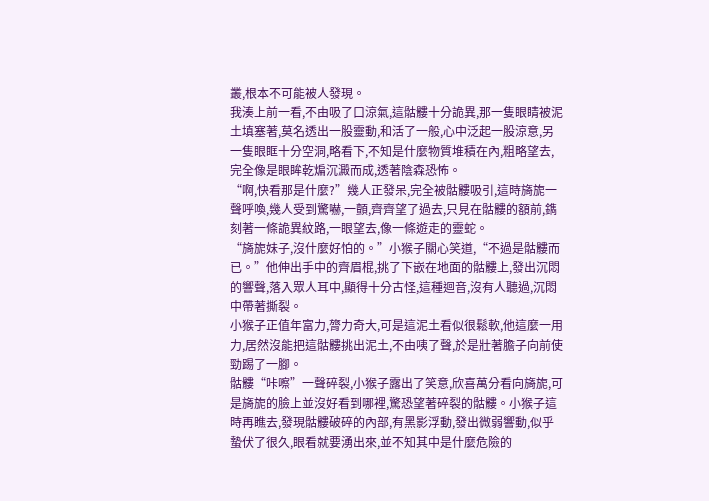叢,根本不可能被人發現。
我湊上前一看,不由吸了口涼氣,這骷髏十分詭異,那一隻眼睛被泥土填塞著,莫名透出一股靈動,和活了一般,心中泛起一股涼意,另一隻眼眶十分空洞,略看下,不知是什麼物質堆積在內,粗略望去,完全像是眼眸乾煸沉澱而成,透著陰森恐怖。
“啊,快看那是什麼?”幾人正發呆,完全被骷髏吸引,這時旖旎一聲呼喚,幾人受到驚嚇,一顫,齊齊望了過去,只見在骷髏的額前,鐫刻著一條詭異紋路,一眼望去,像一條遊走的靈蛇。
“旖旎妹子,沒什麼好怕的。”小猴子關心笑道,“不過是骷髏而已。”他伸出手中的齊眉棍,挑了下嵌在地面的骷髏上,發出沉悶的響聲,落入眾人耳中,顯得十分古怪,這種迴音,沒有人聽過,沉悶中帶著撕裂。
小猴子正值年富力,膂力奇大,可是這泥土看似很鬆軟,他這麼一用力,居然沒能把這骷髏挑出泥土,不由咦了聲,於是壯著膽子向前使勁踢了一腳。
骷髏“咔嚓”一聲碎裂,小猴子露出了笑意,欣喜萬分看向旖旎,可是旖旎的臉上並沒好看到哪裡,驚恐望著碎裂的骷髏。小猴子這時再瞧去,發現骷髏破碎的內部,有黑影浮動,發出微弱響動,似乎蟄伏了很久,眼看就要湧出來,並不知其中是什麼危險的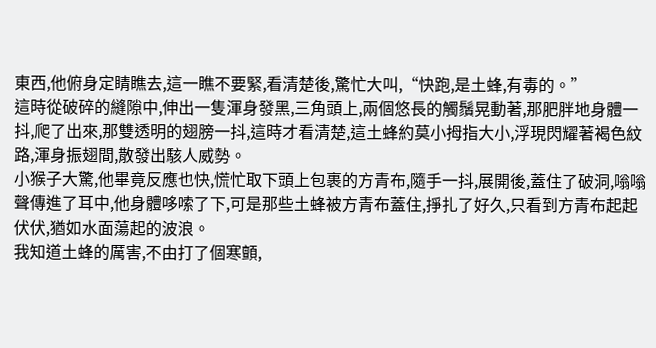東西,他俯身定睛瞧去,這一瞧不要緊,看清楚後,驚忙大叫,“快跑,是土蜂,有毒的。”
這時從破碎的縫隙中,伸出一隻渾身發黑,三角頭上,兩個悠長的觸鬚晃動著,那肥胖地身體一抖,爬了出來,那雙透明的翅膀一抖,這時才看清楚,這土蜂約莫小拇指大小,浮現閃耀著褐色紋路,渾身振翅間,散發出駭人威勢。
小猴子大驚,他畢竟反應也快,慌忙取下頭上包裹的方青布,隨手一抖,展開後,蓋住了破洞,嗡嗡聲傳進了耳中,他身體哆嗦了下,可是那些土蜂被方青布蓋住,掙扎了好久,只看到方青布起起伏伏,猶如水面蕩起的波浪。
我知道土蜂的厲害,不由打了個寒顫,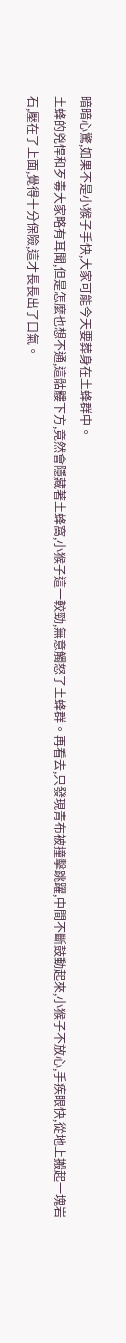暗暗心驚,如果不是小猴子手快,大家可能今天要葬身在土蜂群中。
土蜂的兇悍和歹毒大家略有耳聞,但是怎麼也想不通,這骷髏下方,竟然會隱藏著土蜂窩,小猴子這一較勁,無意觸怒了土蜂群。再看去,只發現青布被撞擊跳躍,中間不斷鼓動起來,小猴子不放心,手疾眼快,從地上搬起一塊岩石,壓在了上面,覺得十分保險,這才長長出了口氣。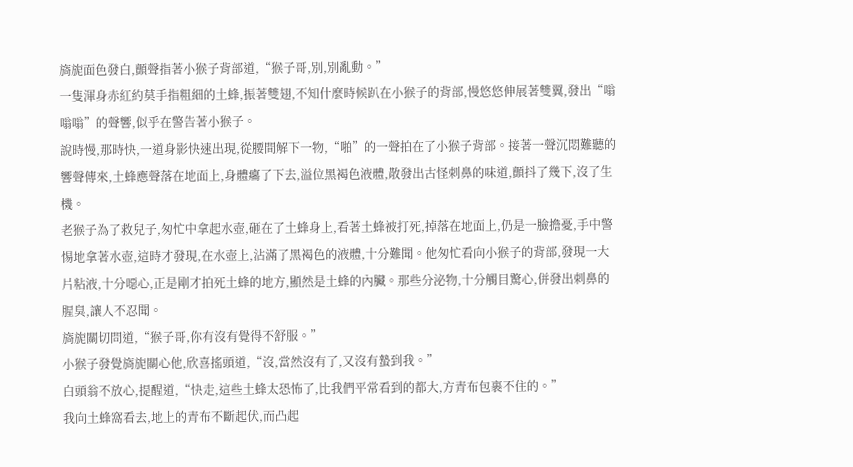旖旎面色發白,顫聲指著小猴子背部道,“猴子哥,別,別亂動。”
一隻渾身赤紅約莫手指粗細的土蜂,振著雙翅,不知什麼時候趴在小猴子的背部,慢悠悠伸展著雙翼,發出“嗡嗡嗡”的聲響,似乎在警告著小猴子。
說時慢,那時快,一道身影快速出現,從腰間解下一物,“啪”的一聲拍在了小猴子背部。接著一聲沉悶難聽的響聲傳來,土蜂應聲落在地面上,身體癟了下去,溢位黑褐色液體,散發出古怪刺鼻的味道,顫抖了幾下,沒了生機。
老猴子為了救兒子,匆忙中拿起水壺,砸在了土蜂身上,看著土蜂被打死,掉落在地面上,仍是一臉擔憂,手中警惕地拿著水壺,這時才發現,在水壺上,沾滿了黑褐色的液體,十分難聞。他匆忙看向小猴子的背部,發現一大片粘液,十分噁心,正是剛才拍死土蜂的地方,顯然是土蜂的內臟。那些分泌物,十分觸目驚心,併發出刺鼻的腥臭,讓人不忍聞。
旖旎關切問道,“猴子哥,你有沒有覺得不舒服。”
小猴子發覺旖旎關心他,欣喜搖頭道,“沒,當然沒有了,又沒有蟄到我。”
白頭翁不放心,提醒道,“快走,這些土蜂太恐怖了,比我們平常看到的都大,方青布包裹不住的。”
我向土蜂窩看去,地上的青布不斷起伏,而凸起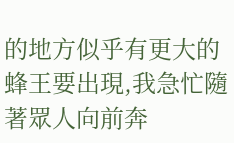的地方似乎有更大的蜂王要出現,我急忙隨著眾人向前奔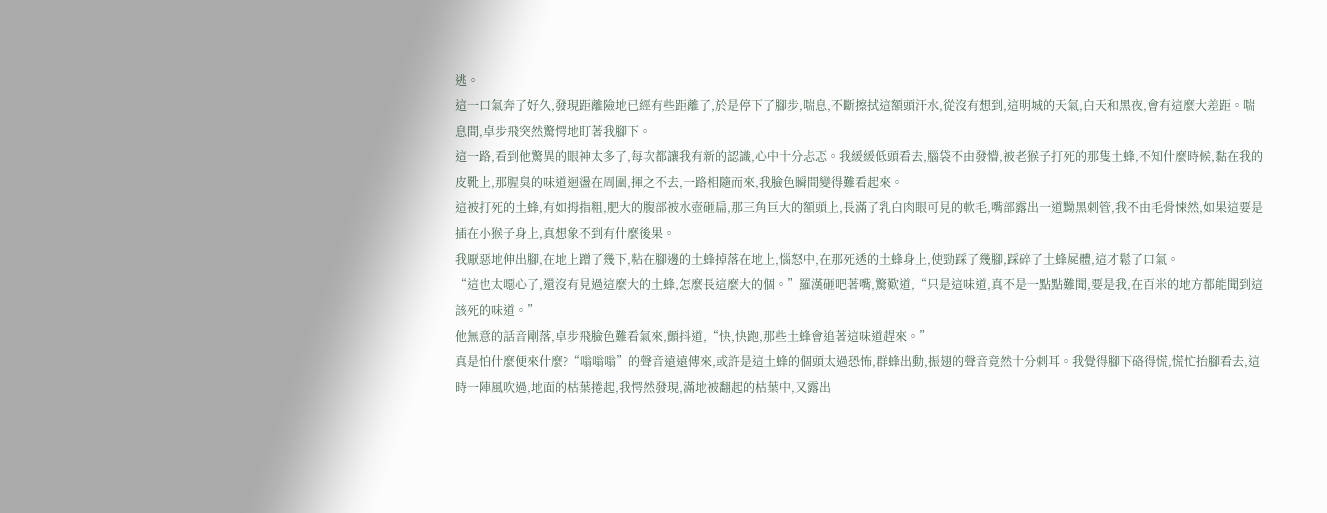逃。
這一口氣奔了好久,發現距離險地已經有些距離了,於是停下了腳步,喘息,不斷擦拭這額頭汗水,從沒有想到,這明城的天氣,白天和黑夜,會有這麼大差距。喘息間,卓步飛突然驚愕地盯著我腳下。
這一路,看到他驚異的眼神太多了,每次都讓我有新的認識,心中十分忐忑。我緩緩低頭看去,腦袋不由發懵,被老猴子打死的那隻土蜂,不知什麼時候,黏在我的皮靴上,那腥臭的味道迴盪在周圍,揮之不去,一路相隨而來,我臉色瞬間變得難看起來。
這被打死的土蜂,有如拇指粗,肥大的腹部被水壺砸扁,那三角巨大的額頭上,長滿了乳白肉眼可見的軟毛,嘴部露出一道黝黑刺管,我不由毛骨悚然,如果這要是插在小猴子身上,真想象不到有什麼後果。
我厭惡地伸出腳,在地上蹭了幾下,粘在腳邊的土蜂掉落在地上,惱怒中,在那死透的土蜂身上,使勁踩了幾腳,踩碎了土蜂屍體,這才鬆了口氣。
“這也太噁心了,還沒有見過這麼大的土蜂,怎麼長這麼大的個。”羅漢砸吧著嘴,驚歎道,“只是這味道,真不是一點點難聞,要是我,在百米的地方都能聞到這該死的味道。”
他無意的話音剛落,卓步飛臉色難看氣來,顫抖道,“快,快跑,那些土蜂會追著這味道趕來。”
真是怕什麼便來什麼?“嗡嗡嗡”的聲音遠遠傳來,或許是這土蜂的個頭太過恐怖,群蜂出動,振翅的聲音竟然十分刺耳。我覺得腳下硌得慌,慌忙抬腳看去,這時一陣風吹過,地面的枯葉捲起,我愕然發現,滿地被翻起的枯葉中,又露出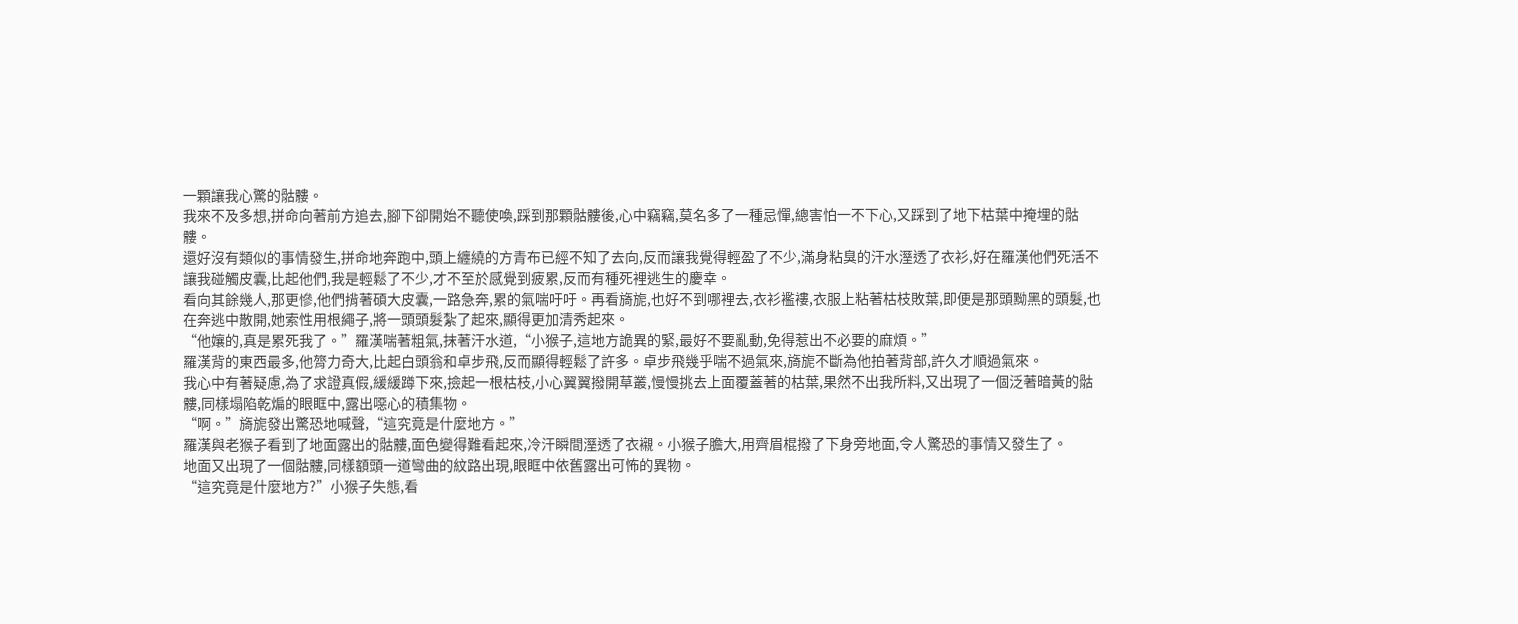一顆讓我心驚的骷髏。
我來不及多想,拼命向著前方追去,腳下卻開始不聽使喚,踩到那顆骷髏後,心中竊竊,莫名多了一種忌憚,總害怕一不下心,又踩到了地下枯葉中掩埋的骷髏。
還好沒有類似的事情發生,拼命地奔跑中,頭上纏繞的方青布已經不知了去向,反而讓我覺得輕盈了不少,滿身粘臭的汗水溼透了衣衫,好在羅漢他們死活不讓我碰觸皮囊,比起他們,我是輕鬆了不少,才不至於感覺到疲累,反而有種死裡逃生的慶幸。
看向其餘幾人,那更慘,他們揹著碩大皮囊,一路急奔,累的氣喘吁吁。再看旖旎,也好不到哪裡去,衣衫襤褸,衣服上粘著枯枝敗葉,即便是那頭黝黑的頭髮,也在奔逃中散開,她索性用根繩子,將一頭頭髮紮了起來,顯得更加清秀起來。
“他孃的,真是累死我了。”羅漢喘著粗氣,抹著汗水道,“小猴子,這地方詭異的緊,最好不要亂動,免得惹出不必要的麻煩。”
羅漢背的東西最多,他膂力奇大,比起白頭翁和卓步飛,反而顯得輕鬆了許多。卓步飛幾乎喘不過氣來,旖旎不斷為他拍著背部,許久才順過氣來。
我心中有著疑慮,為了求證真假,緩緩蹲下來,撿起一根枯枝,小心翼翼撥開草叢,慢慢挑去上面覆蓋著的枯葉,果然不出我所料,又出現了一個泛著暗黃的骷髏,同樣塌陷乾煸的眼眶中,露出噁心的積集物。
“啊。”旖旎發出驚恐地喊聲,“這究竟是什麼地方。”
羅漢與老猴子看到了地面露出的骷髏,面色變得難看起來,冷汗瞬間溼透了衣襯。小猴子膽大,用齊眉棍撥了下身旁地面,令人驚恐的事情又發生了。
地面又出現了一個骷髏,同樣額頭一道彎曲的紋路出現,眼眶中依舊露出可怖的異物。
“這究竟是什麼地方?”小猴子失態,看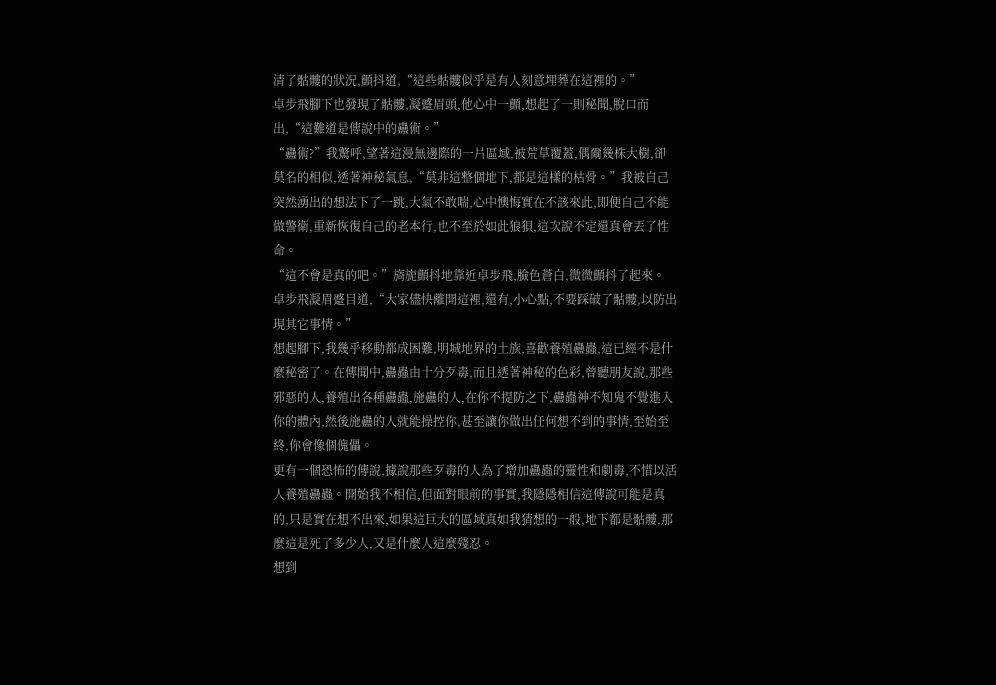清了骷髏的狀況,顫抖道,“這些骷髏似乎是有人刻意埋葬在這裡的。”
卓步飛腳下也發現了骷髏,凝蹙眉頭,他心中一顫,想起了一則秘聞,脫口而出,“這難道是傳說中的蠱術。”
“蠱術?”我驚呼,望著這漫無邊際的一片區域,被荒草覆蓋,偶爾幾株大樹,卻莫名的相似,透著神秘氣息,“莫非這整個地下,都是這樣的枯骨。”我被自己突然湧出的想法下了一跳,大氣不敢喘,心中懊悔實在不該來此,即便自己不能做警衛,重新恢復自己的老本行,也不至於如此狼狽,這次說不定還真會丟了性命。
“這不會是真的吧。”旖旎顫抖地靠近卓步飛,臉色蒼白,微微顫抖了起來。
卓步飛凝眉蹙目道,“大家儘快離開這裡,還有,小心點,不要踩破了骷髏,以防出現其它事情。”
想起腳下,我幾乎移動都成困難,明城地界的土族,喜歡養殖蠱蟲,這已經不是什麼秘密了。在傳聞中,蠱蟲由十分歹毒,而且透著神秘的色彩,曾聽朋友說,那些邪惡的人,養殖出各種蠱蟲,施蠱的人,在你不提防之下,蠱蟲神不知鬼不覺進入你的體內,然後施蠱的人就能操控你,甚至讓你做出任何想不到的事情,至始至終,你會像個傀儡。
更有一個恐怖的傳說,據說那些歹毒的人為了增加蠱蟲的靈性和劇毒,不惜以活人養殖蠱蟲。開始我不相信,但面對眼前的事實,我隱隱相信這傳說可能是真的,只是實在想不出來,如果這巨大的區域真如我猜想的一般,地下都是骷髏,那麼這是死了多少人,又是什麼人這麼殘忍。
想到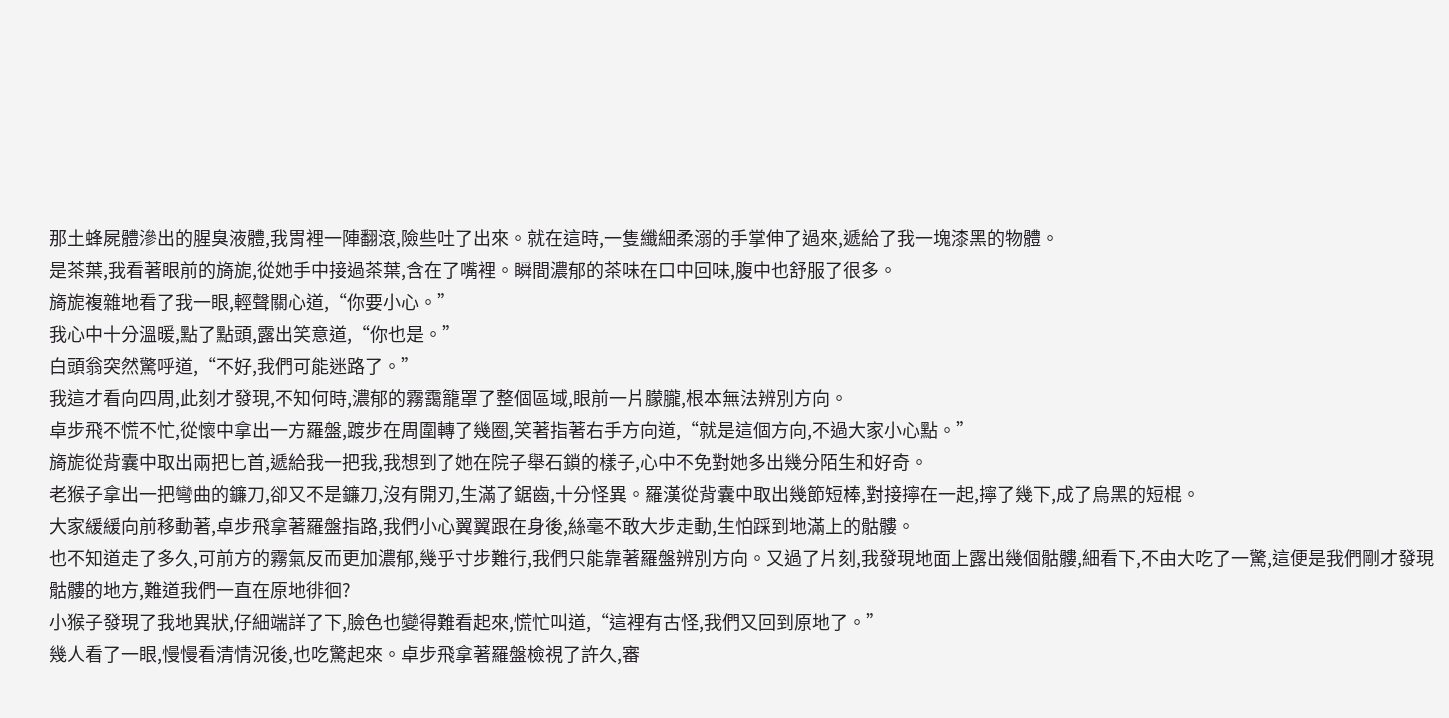那土蜂屍體滲出的腥臭液體,我胃裡一陣翻滾,險些吐了出來。就在這時,一隻纖細柔溺的手掌伸了過來,遞給了我一塊漆黑的物體。
是茶葉,我看著眼前的旖旎,從她手中接過茶葉,含在了嘴裡。瞬間濃郁的茶味在口中回味,腹中也舒服了很多。
旖旎複雜地看了我一眼,輕聲關心道,“你要小心。”
我心中十分溫暖,點了點頭,露出笑意道,“你也是。”
白頭翁突然驚呼道,“不好,我們可能迷路了。”
我這才看向四周,此刻才發現,不知何時,濃郁的霧靄籠罩了整個區域,眼前一片朦朧,根本無法辨別方向。
卓步飛不慌不忙,從懷中拿出一方羅盤,踱步在周圍轉了幾圈,笑著指著右手方向道,“就是這個方向,不過大家小心點。”
旖旎從背囊中取出兩把匕首,遞給我一把我,我想到了她在院子舉石鎖的樣子,心中不免對她多出幾分陌生和好奇。
老猴子拿出一把彎曲的鐮刀,卻又不是鐮刀,沒有開刃,生滿了鋸齒,十分怪異。羅漢從背囊中取出幾節短棒,對接擰在一起,擰了幾下,成了烏黑的短棍。
大家緩緩向前移動著,卓步飛拿著羅盤指路,我們小心翼翼跟在身後,絲毫不敢大步走動,生怕踩到地滿上的骷髏。
也不知道走了多久,可前方的霧氣反而更加濃郁,幾乎寸步難行,我們只能靠著羅盤辨別方向。又過了片刻,我發現地面上露出幾個骷髏,細看下,不由大吃了一驚,這便是我們剛才發現骷髏的地方,難道我們一直在原地徘徊?
小猴子發現了我地異狀,仔細端詳了下,臉色也變得難看起來,慌忙叫道,“這裡有古怪,我們又回到原地了。”
幾人看了一眼,慢慢看清情況後,也吃驚起來。卓步飛拿著羅盤檢視了許久,審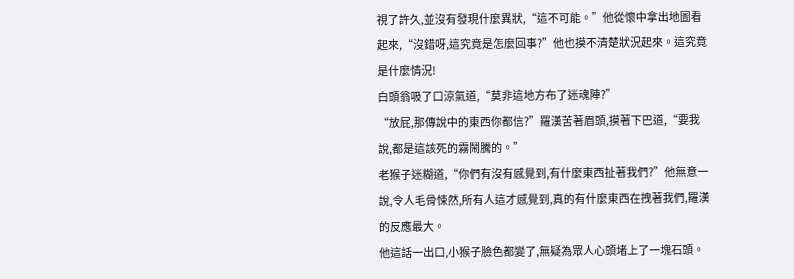視了許久,並沒有發現什麼異狀,“這不可能。”他從懷中拿出地圖看起來,“沒錯呀,這究竟是怎麼回事?”他也摸不清楚狀況起來。這究竟是什麼情況!
白頭翁吸了口涼氣道,“莫非這地方布了迷魂陣?”
“放屁,那傳說中的東西你都信?”羅漢苦著眉頭,摸著下巴道,“要我說,都是這該死的霧鬧騰的。”
老猴子迷糊道,“你們有沒有感覺到,有什麼東西扯著我們?”他無意一說,令人毛骨悚然,所有人這才感覺到,真的有什麼東西在拽著我們,羅漢的反應最大。
他這話一出口,小猴子臉色都變了,無疑為眾人心頭堵上了一塊石頭。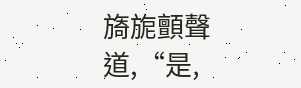旖旎顫聲道,“是,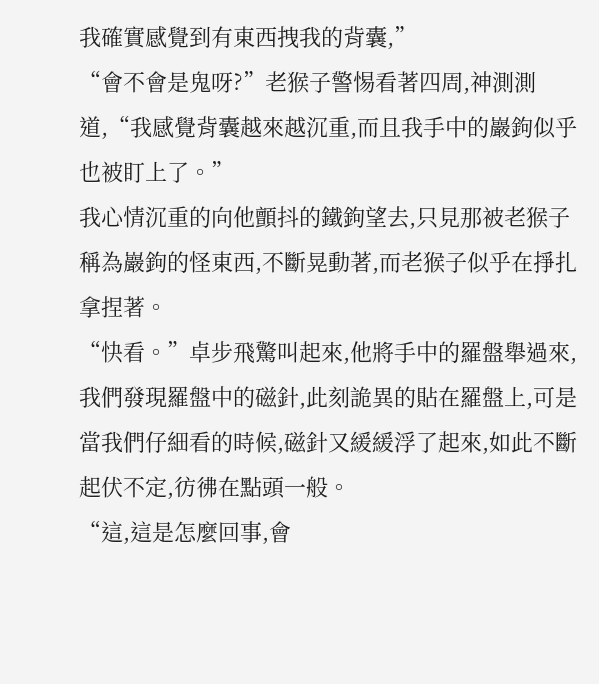我確實感覺到有東西拽我的背囊,”
“會不會是鬼呀?”老猴子警惕看著四周,神測測道,“我感覺背囊越來越沉重,而且我手中的巖鉤似乎也被盯上了。”
我心情沉重的向他顫抖的鐵鉤望去,只見那被老猴子稱為巖鉤的怪東西,不斷晃動著,而老猴子似乎在掙扎拿捏著。
“快看。”卓步飛驚叫起來,他將手中的羅盤舉過來,我們發現羅盤中的磁針,此刻詭異的貼在羅盤上,可是當我們仔細看的時候,磁針又緩緩浮了起來,如此不斷起伏不定,彷彿在點頭一般。
“這,這是怎麼回事,會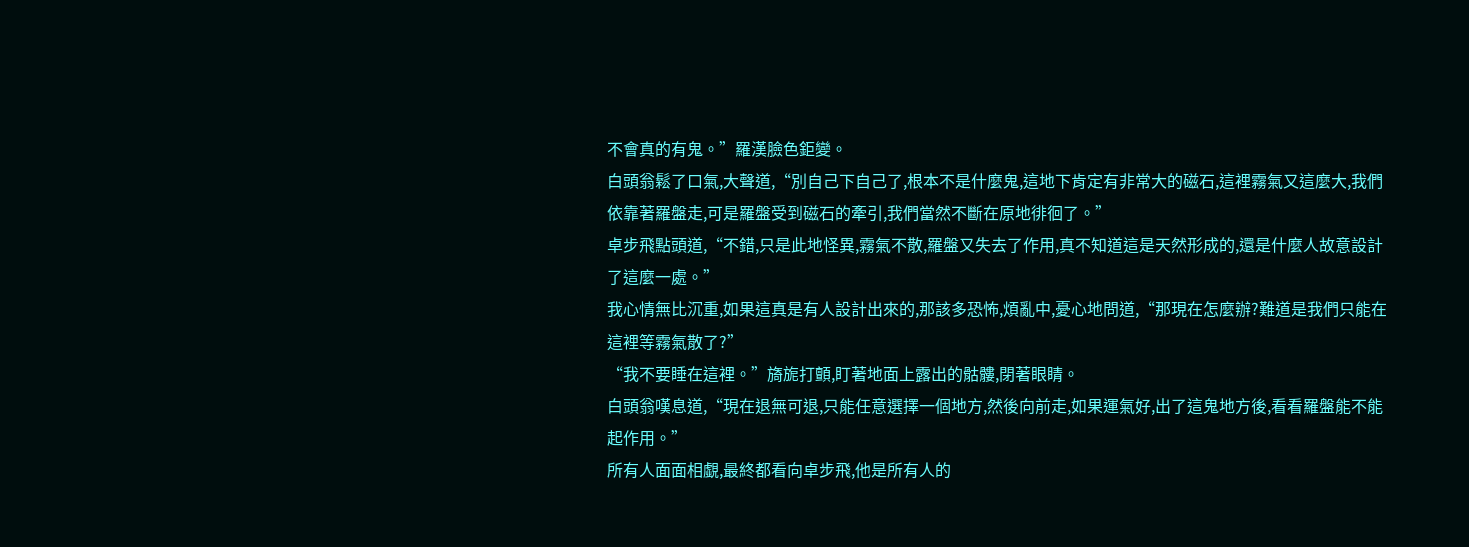不會真的有鬼。”羅漢臉色鉅變。
白頭翁鬆了口氣,大聲道,“別自己下自己了,根本不是什麼鬼,這地下肯定有非常大的磁石,這裡霧氣又這麼大,我們依靠著羅盤走,可是羅盤受到磁石的牽引,我們當然不斷在原地徘徊了。”
卓步飛點頭道,“不錯,只是此地怪異,霧氣不散,羅盤又失去了作用,真不知道這是天然形成的,還是什麼人故意設計了這麼一處。”
我心情無比沉重,如果這真是有人設計出來的,那該多恐怖,煩亂中,憂心地問道,“那現在怎麼辦?難道是我們只能在這裡等霧氣散了?”
“我不要睡在這裡。”旖旎打顫,盯著地面上露出的骷髏,閉著眼睛。
白頭翁嘆息道,“現在退無可退,只能任意選擇一個地方,然後向前走,如果運氣好,出了這鬼地方後,看看羅盤能不能起作用。”
所有人面面相覷,最終都看向卓步飛,他是所有人的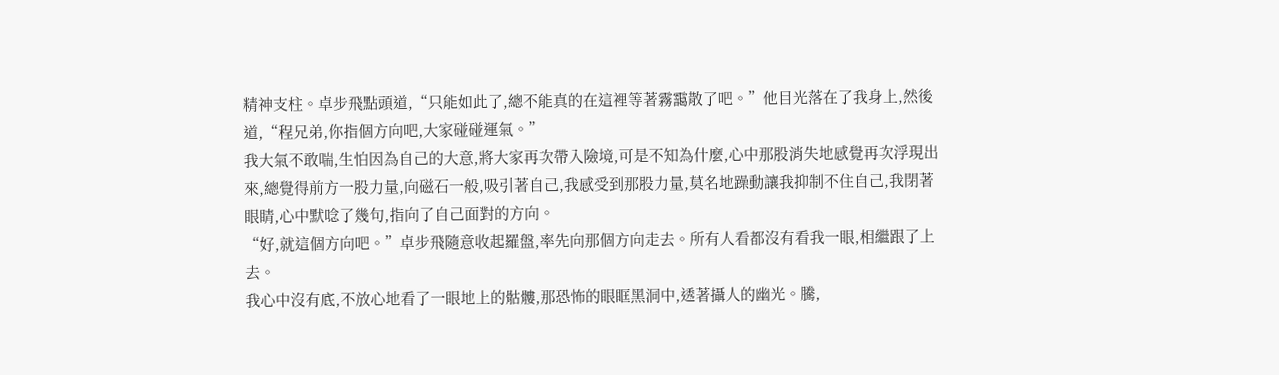精神支柱。卓步飛點頭道,“只能如此了,總不能真的在這裡等著霧靄散了吧。”他目光落在了我身上,然後道,“程兄弟,你指個方向吧,大家碰碰運氣。”
我大氣不敢喘,生怕因為自己的大意,將大家再次帶入險境,可是不知為什麼,心中那股消失地感覺再次浮現出來,總覺得前方一股力量,向磁石一般,吸引著自己,我感受到那股力量,莫名地躁動讓我抑制不住自己,我閉著眼睛,心中默唸了幾句,指向了自己面對的方向。
“好,就這個方向吧。”卓步飛隨意收起羅盤,率先向那個方向走去。所有人看都沒有看我一眼,相繼跟了上去。
我心中沒有底,不放心地看了一眼地上的骷髏,那恐怖的眼眶黑洞中,透著攝人的幽光。騰,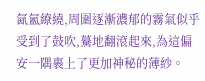氤氳繚繞,周圍逐漸濃郁的霧氣似乎受到了鼓吹,驀地翻滾起來,為這偏安一隅裹上了更加神秘的薄紗。